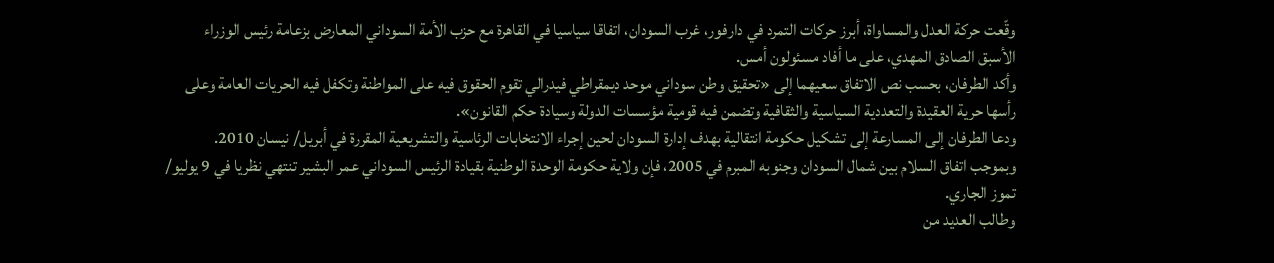وقّعت حركة العدل والمساواة، أبرز حركات التمرد في دارفور، غرب السودان، اتفاقا سياسيا في القاهرة مع حزب الأمة السوداني المعارض بزعامة رئيس الوزراء الأسبق الصادق المهدي، على ما أفاد مسئولون أمس.
وأكد الطرفان، بحسب نص الاتفاق سعيهما إلى «تحقيق وطن سوداني موحد ديمقراطي فيدرالي تقوم الحقوق فيه على المواطنة وتكفل فيه الحريات العامة وعلى رأسها حرية العقيدة والتعددية السياسية والثقافية وتضمن فيه قومية مؤسسات الدولة وسيادة حكم القانون».
ودعا الطرفان إلى المسارعة إلى تشكيل حكومة انتقالية بهدف إدارة السودان لحين إجراء الانتخابات الرئاسية والتشريعية المقررة في أبريل/ نيسان 2010.
وبموجب اتفاق السلام بين شمال السودان وجنوبه المبرم في 2005، فإن ولاية حكومة الوحدة الوطنية بقيادة الرئيس السوداني عمر البشير تنتهي نظريا في 9 يوليو/ تموز الجاري.
وطالب العديد من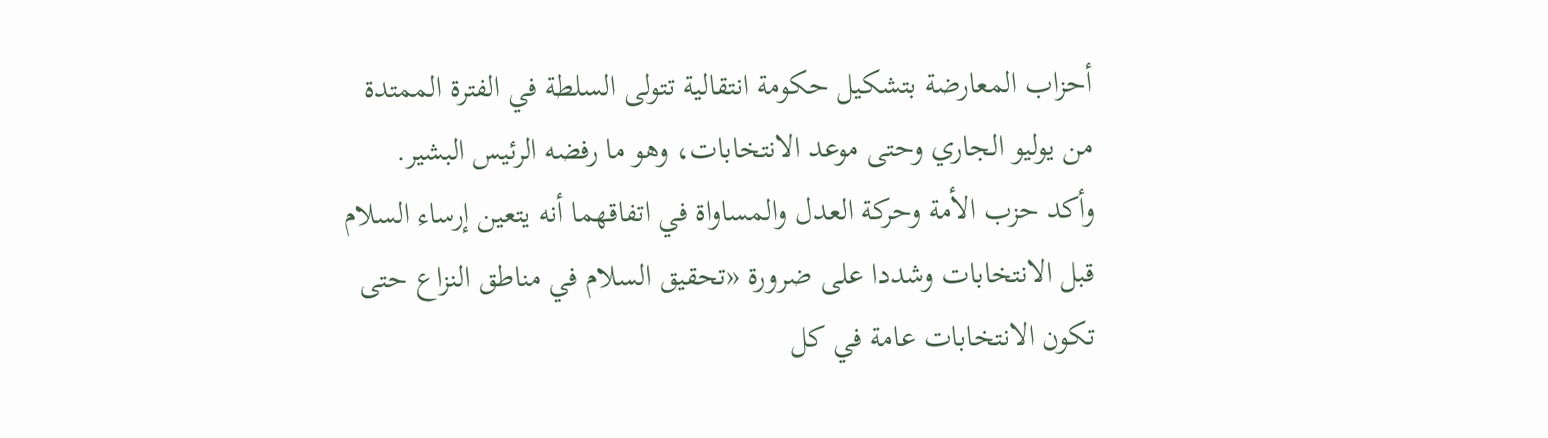أحزاب المعارضة بتشكيل حكومة انتقالية تتولى السلطة في الفترة الممتدة من يوليو الجاري وحتى موعد الانتخابات، وهو ما رفضه الرئيس البشير.
وأكد حزب الأمة وحركة العدل والمساواة في اتفاقهما أنه يتعين إرساء السلام قبل الانتخابات وشددا على ضرورة «تحقيق السلام في مناطق النزاع حتى تكون الانتخابات عامة في كل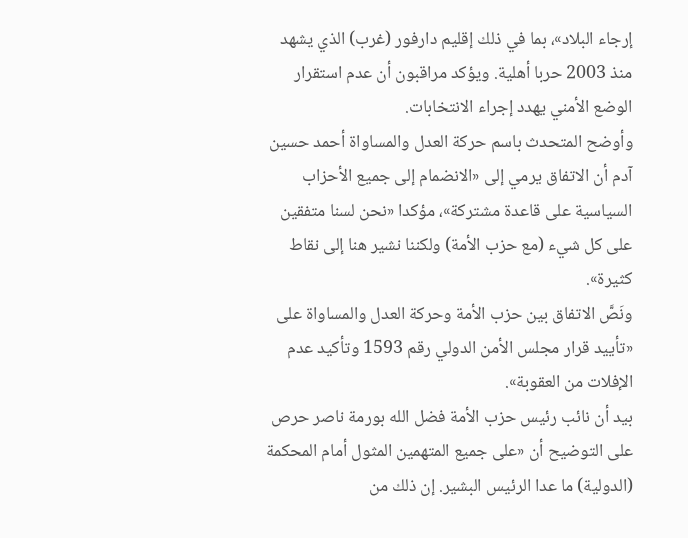إرجاء البلاد»، بما في ذلك إقليم دارفور (غرب) الذي يشهد منذ 2003 حربا أهلية. ويؤكد مراقبون أن عدم استقرار الوضع الأمني يهدد إجراء الانتخابات.
وأوضح المتحدث باسم حركة العدل والمساواة أحمد حسين آدم أن الاتفاق يرمي إلى «الانضمام إلى جميع الأحزاب السياسية على قاعدة مشتركة»، مؤكدا «نحن لسنا متفقين على كل شيء (مع حزب الأمة) ولكننا نشير هنا إلى نقاط كثيرة».
ونَصَّ الاتفاق بين حزب الأمة وحركة العدل والمساواة على «تأييد قرار مجلس الأمن الدولي رقم 1593 وتأكيد عدم الإفلات من العقوبة».
بيد أن نائب رئيس حزب الأمة فضل الله بورمة ناصر حرص على التوضيح أن «على جميع المتهمين المثول أمام المحكمة (الدولية) ما عدا الرئيس البشير. إن ذلك من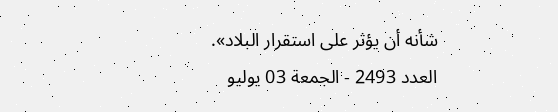شأنه أن يؤثر على استقرار البلاد».
العدد 2493 - الجمعة 03 يوليو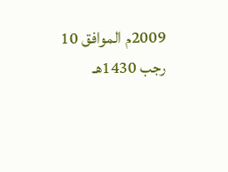2009م الموافق 10 رجب 1430هـ